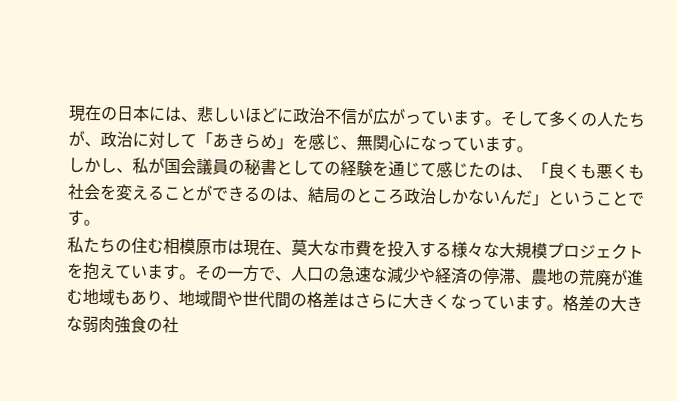現在の日本には、悲しいほどに政治不信が広がっています。そして多くの人たちが、政治に対して「あきらめ」を感じ、無関心になっています。
しかし、私が国会議員の秘書としての経験を通じて感じたのは、「良くも悪くも社会を変えることができるのは、結局のところ政治しかないんだ」ということです。
私たちの住む相模原市は現在、莫大な市費を投入する様々な大規模プロジェクトを抱えています。その一方で、人口の急速な減少や経済の停滞、農地の荒廃が進む地域もあり、地域間や世代間の格差はさらに大きくなっています。格差の大きな弱肉強食の社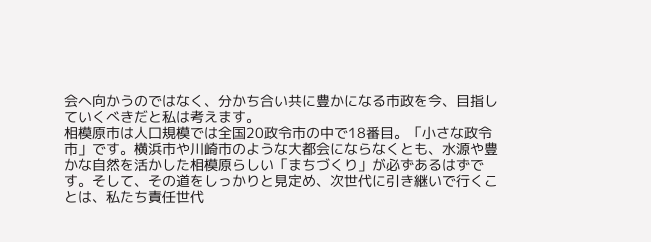会へ向かうのではなく、分かち合い共に豊かになる市政を今、目指していくべきだと私は考えます。
相模原市は人口規模では全国20政令市の中で18番目。「小さな政令市」です。横浜市や川崎市のような大都会にならなくとも、水源や豊かな自然を活かした相模原らしい「まちづくり」が必ずあるはずです。そして、その道をしっかりと見定め、次世代に引き継いで行くことは、私たち責任世代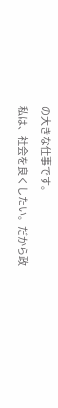の大きな仕事です。
私は、社会を良くしたい。だから政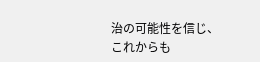治の可能性を信じ、これからも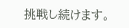挑戦し続けます。